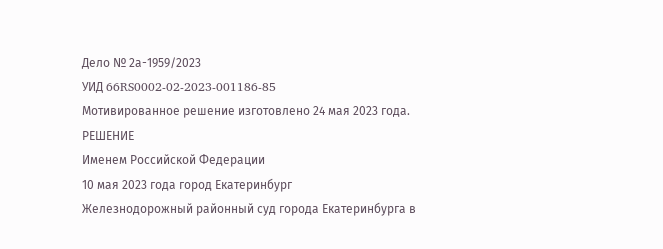Дело № 2а-1959/2023
УИД 66RS0002-02-2023-001186-85
Мотивированное решение изготовлено 24 мая 2023 года.
РЕШЕНИЕ
Именем Российской Федерации
10 мая 2023 года город Екатеринбург
Железнодорожный районный суд города Екатеринбурга в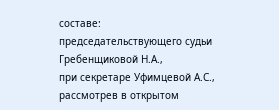составе:
председательствующего судьи Гребенщиковой Н.А.,
при секретаре Уфимцевой А.С.,
рассмотрев в открытом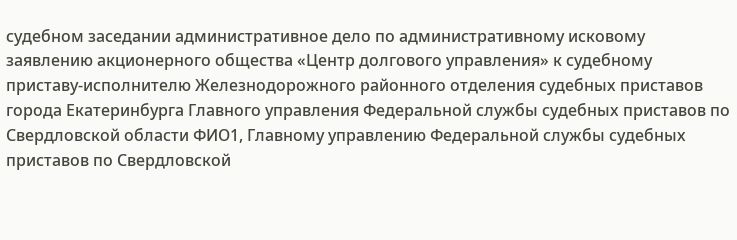судебном заседании административное дело по административному исковому заявлению акционерного общества «Центр долгового управления» к судебному приставу-исполнителю Железнодорожного районного отделения судебных приставов города Екатеринбурга Главного управления Федеральной службы судебных приставов по Свердловской области ФИО1, Главному управлению Федеральной службы судебных приставов по Свердловской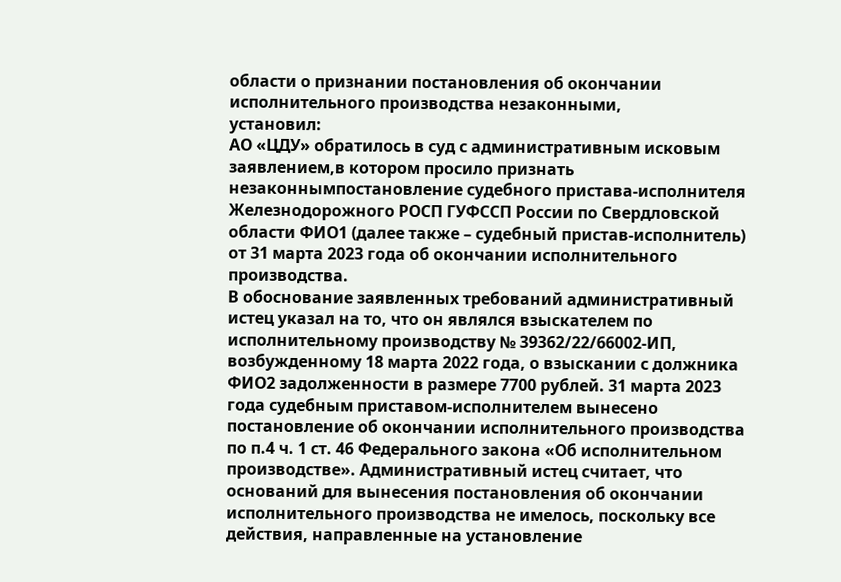области о признании постановления об окончании исполнительного производства незаконными,
установил:
АО «ЦДУ» обратилось в суд с административным исковым заявлением,в котором просило признать незаконнымпостановление судебного пристава-исполнителя Железнодорожного РОСП ГУФССП России по Свердловской области ФИО1 (далее также – судебный пристав-исполнитель) от 31 марта 2023 года об окончании исполнительного производства.
В обоснование заявленных требований административный истец указал на то, что он являлся взыскателем по исполнительному производству № 39362/22/66002-ИП, возбужденному 18 марта 2022 года, о взыскании с должника ФИО2 задолженности в размере 7700 рублей. 31 марта 2023 года судебным приставом-исполнителем вынесено постановление об окончании исполнительного производства по п.4 ч. 1 ст. 46 Федерального закона «Об исполнительном производстве». Административный истец считает, что оснований для вынесения постановления об окончании исполнительного производства не имелось, поскольку все действия, направленные на установление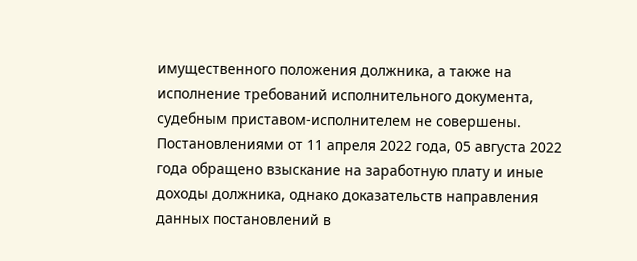имущественного положения должника, а также на исполнение требований исполнительного документа, судебным приставом-исполнителем не совершены. Постановлениями от 11 апреля 2022 года, 05 августа 2022 года обращено взыскание на заработную плату и иные доходы должника, однако доказательств направления данных постановлений в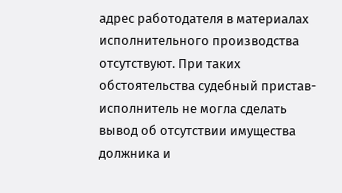адрес работодателя в материалах исполнительного производства отсутствуют. При таких обстоятельства судебный пристав-исполнитель не могла сделать вывод об отсутствии имущества должника и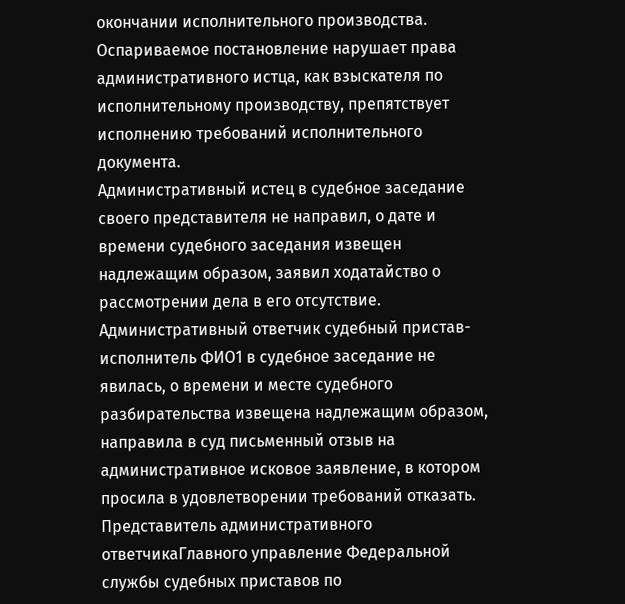окончании исполнительного производства. Оспариваемое постановление нарушает права административного истца, как взыскателя по исполнительному производству, препятствует исполнению требований исполнительного документа.
Административный истец в судебное заседание своего представителя не направил, о дате и времени судебного заседания извещен надлежащим образом, заявил ходатайство о рассмотрении дела в его отсутствие.
Административный ответчик судебный пристав-исполнитель ФИО1 в судебное заседание не явилась, о времени и месте судебного разбирательства извещена надлежащим образом, направила в суд письменный отзыв на административное исковое заявление, в котором просила в удовлетворении требований отказать.
Представитель административного ответчикаГлавного управление Федеральной службы судебных приставов по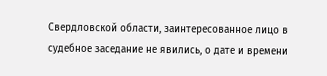Свердловской области, заинтересованное лицо в судебное заседание не явились, о дате и времени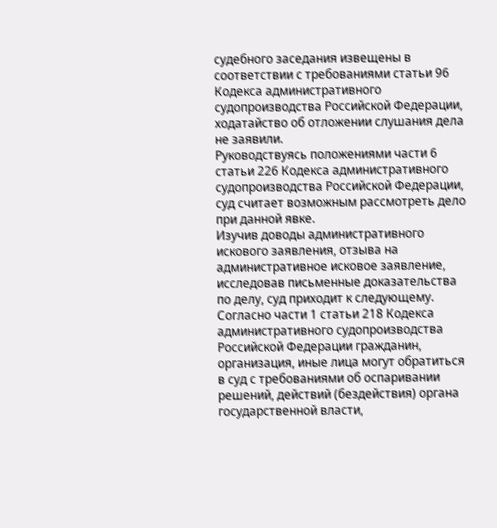судебного заседания извещены в соответствии с требованиями статьи 96 Кодекса административного судопроизводства Российской Федерации, ходатайство об отложении слушания дела не заявили.
Руководствуясь положениями части 6 статьи 226 Кодекса административного судопроизводства Российской Федерации, суд считает возможным рассмотреть дело при данной явке.
Изучив доводы административного искового заявления, отзыва на административное исковое заявление, исследовав письменные доказательства по делу, суд приходит к следующему.
Согласно части 1 статьи 218 Кодекса административного судопроизводства Российской Федерации гражданин, организация, иные лица могут обратиться в суд с требованиями об оспаривании решений, действий (бездействия) органа государственной власти,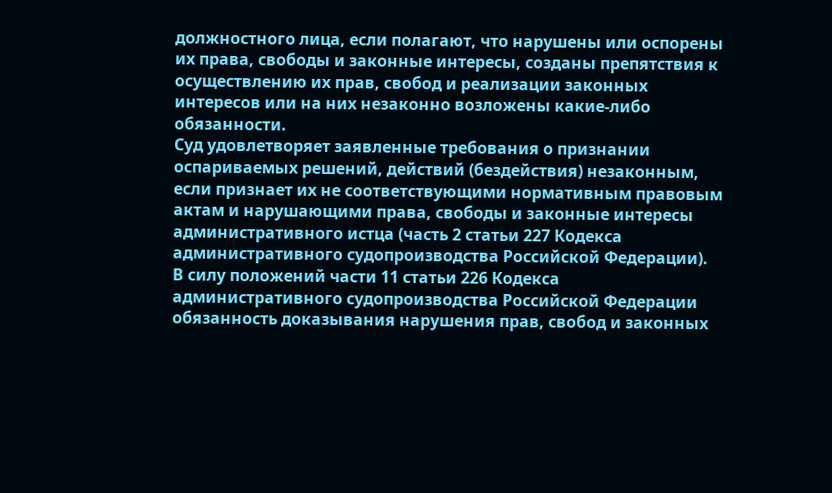должностного лица, если полагают, что нарушены или оспорены их права, свободы и законные интересы, созданы препятствия к осуществлению их прав, свобод и реализации законных интересов или на них незаконно возложены какие-либо обязанности.
Суд удовлетворяет заявленные требования о признании оспариваемых решений, действий (бездействия) незаконным, если признает их не соответствующими нормативным правовым актам и нарушающими права, свободы и законные интересы административного истца (часть 2 статьи 227 Кодекса административного судопроизводства Российской Федерации).
В силу положений части 11 статьи 226 Кодекса административного судопроизводства Российской Федерации обязанность доказывания нарушения прав, свобод и законных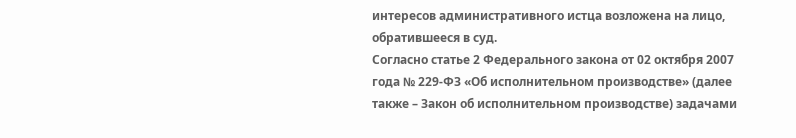интересов административного истца возложена на лицо, обратившееся в суд.
Согласно статье 2 Федерального закона от 02 октября 2007 года № 229-ФЗ «Об исполнительном производстве» (далее также – Закон об исполнительном производстве) задачами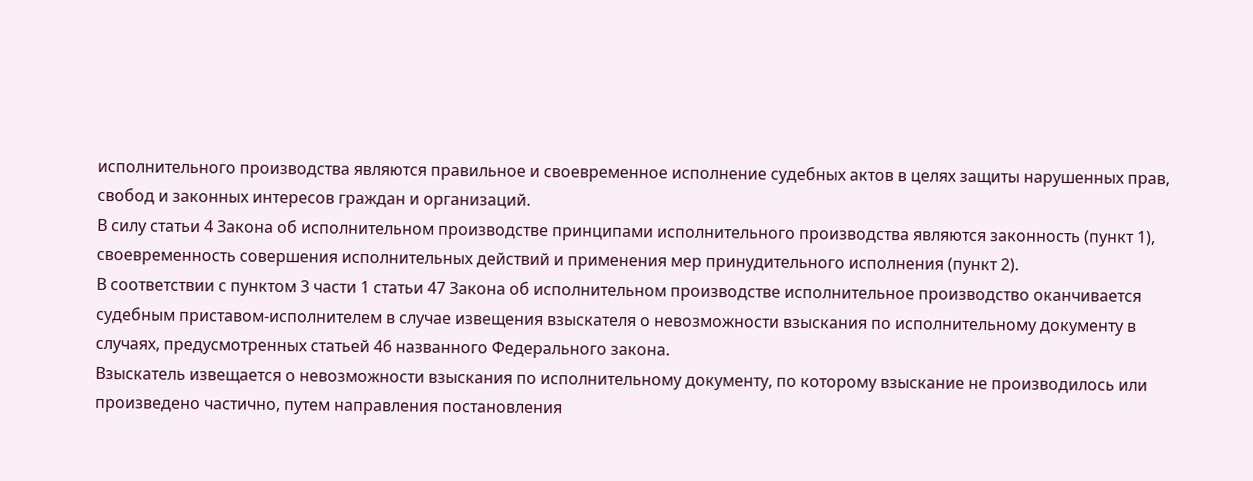исполнительного производства являются правильное и своевременное исполнение судебных актов в целях защиты нарушенных прав, свобод и законных интересов граждан и организаций.
В силу статьи 4 Закона об исполнительном производстве принципами исполнительного производства являются законность (пункт 1), своевременность совершения исполнительных действий и применения мер принудительного исполнения (пункт 2).
В соответствии с пунктом 3 части 1 статьи 47 Закона об исполнительном производстве исполнительное производство оканчивается судебным приставом-исполнителем в случае извещения взыскателя о невозможности взыскания по исполнительному документу в случаях, предусмотренных статьей 46 названного Федерального закона.
Взыскатель извещается о невозможности взыскания по исполнительному документу, по которому взыскание не производилось или произведено частично, путем направления постановления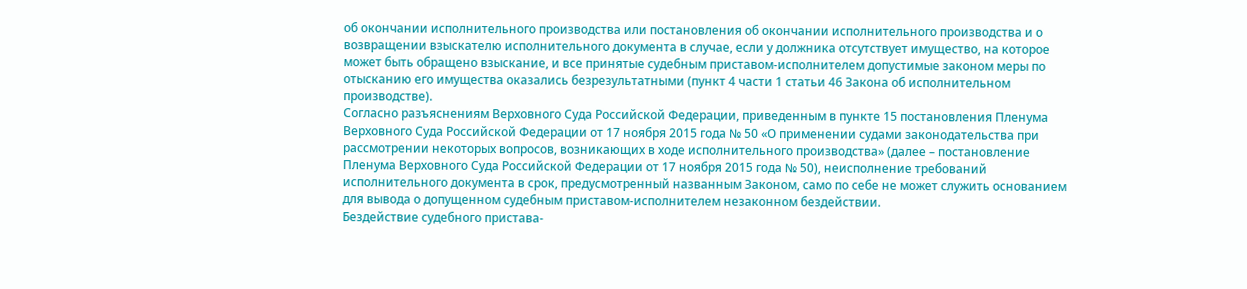об окончании исполнительного производства или постановления об окончании исполнительного производства и о возвращении взыскателю исполнительного документа в случае, если у должника отсутствует имущество, на которое может быть обращено взыскание, и все принятые судебным приставом-исполнителем допустимые законом меры по отысканию его имущества оказались безрезультатными (пункт 4 части 1 статьи 46 Закона об исполнительном производстве).
Согласно разъяснениям Верховного Суда Российской Федерации, приведенным в пункте 15 постановления Пленума Верховного Суда Российской Федерации от 17 ноября 2015 года № 50 «О применении судами законодательства при рассмотрении некоторых вопросов, возникающих в ходе исполнительного производства» (далее – постановление Пленума Верховного Суда Российской Федерации от 17 ноября 2015 года № 50), неисполнение требований исполнительного документа в срок, предусмотренный названным Законом, само по себе не может служить основанием для вывода о допущенном судебным приставом-исполнителем незаконном бездействии.
Бездействие судебного пристава-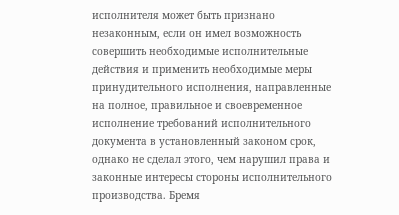исполнителя может быть признано незаконным, если он имел возможность совершить необходимые исполнительные действия и применить необходимые меры принудительного исполнения, направленные на полное, правильное и своевременное исполнение требований исполнительного документа в установленный законом срок, однако не сделал этого, чем нарушил права и законные интересы стороны исполнительного производства. Бремя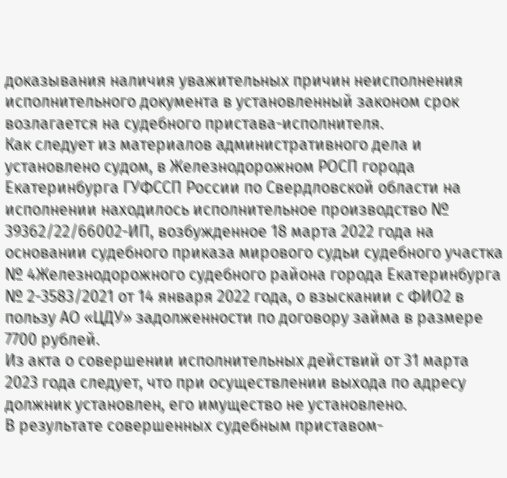доказывания наличия уважительных причин неисполнения исполнительного документа в установленный законом срок возлагается на судебного пристава-исполнителя.
Как следует из материалов административного дела и установлено судом, в Железнодорожном РОСП города Екатеринбурга ГУФССП России по Свердловской области на исполнении находилось исполнительное производство № 39362/22/66002-ИП, возбужденное 18 марта 2022 года на основании судебного приказа мирового судьи судебного участка № 4Железнодорожного судебного района города Екатеринбурга № 2-3583/2021 от 14 января 2022 года, о взыскании с ФИО2 в пользу АО «ЦДУ» задолженности по договору займа в размере 7700 рублей.
Из акта о совершении исполнительных действий от 31 марта 2023 года следует, что при осуществлении выхода по адресу должник установлен, его имущество не установлено.
В результате совершенных судебным приставом-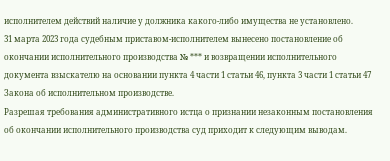исполнителем действий наличие у должника какого-либо имущества не установлено.
31 марта 2023 года судебным приставом-исполнителем вынесено постановление об окончании исполнительного производства № *** и возвращении исполнительного документа взыскателю на основании пункта 4 части 1 статьи 46, пункта 3 части 1 статьи 47 Закона об исполнительном производстве.
Разрешая требования административного истца о признании незаконным постановления об окончании исполнительного производства суд приходит к следующим выводам.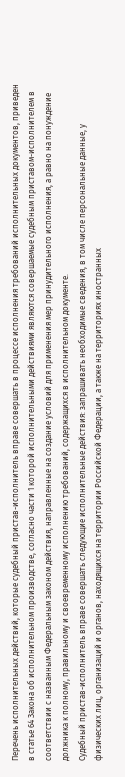Перечень исполнительных действий, которые судебный пристав-исполнитель вправе совершать в процессе исполнения требований исполнительных документов, приведен в статье 64 Закона об исполнительном производстве, согласно части 1 которой исполнительными действиями являются совершаемые судебным приставом-исполнителем в соответствии с названным Федеральным законом действия, направленные на создание условий для применения мер принудительного исполнения, а равно на понуждение должника к полному, правильному и своевременному исполнению требований, содержащихся в исполнительном документе.
Судебный пристав-исполнитель вправе совершать следующие исполнительные действия: запрашивать необходимые сведения, в том числе персональные данные, у физических лиц, организаций и органов, находящихся на территории Российской Федерации, а также на территориях иностранных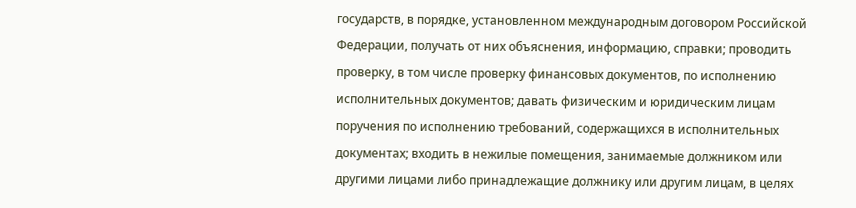государств, в порядке, установленном международным договором Российской Федерации, получать от них объяснения, информацию, справки; проводить проверку, в том числе проверку финансовых документов, по исполнению исполнительных документов; давать физическим и юридическим лицам поручения по исполнению требований, содержащихся в исполнительных документах; входить в нежилые помещения, занимаемые должником или другими лицами либо принадлежащие должнику или другим лицам, в целях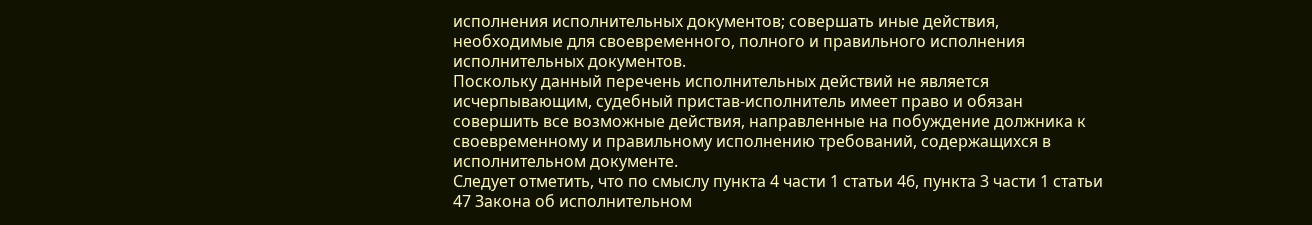исполнения исполнительных документов; совершать иные действия, необходимые для своевременного, полного и правильного исполнения исполнительных документов.
Поскольку данный перечень исполнительных действий не является исчерпывающим, судебный пристав-исполнитель имеет право и обязан совершить все возможные действия, направленные на побуждение должника к своевременному и правильному исполнению требований, содержащихся в исполнительном документе.
Следует отметить, что по смыслу пункта 4 части 1 статьи 46, пункта 3 части 1 статьи 47 Закона об исполнительном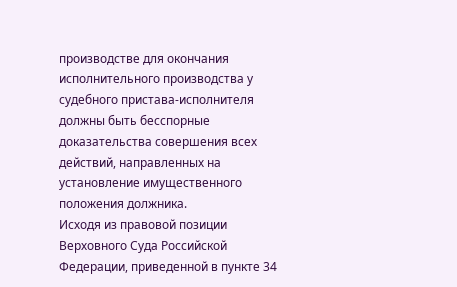производстве для окончания исполнительного производства у судебного пристава-исполнителя должны быть бесспорные доказательства совершения всех действий, направленных на установление имущественного положения должника.
Исходя из правовой позиции Верховного Суда Российской Федерации, приведенной в пункте 34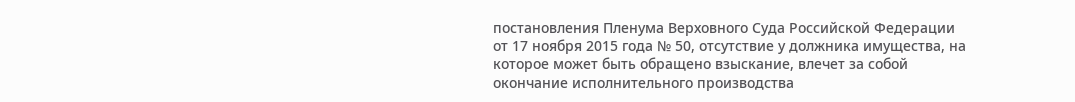постановления Пленума Верховного Суда Российской Федерации от 17 ноября 2015 года № 50, отсутствие у должника имущества, на которое может быть обращено взыскание, влечет за собой окончание исполнительного производства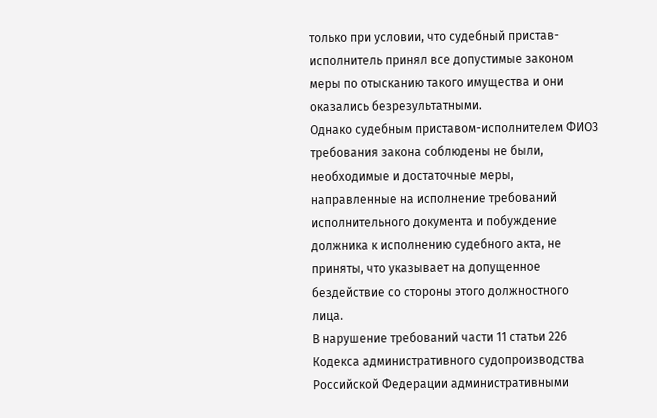только при условии, что судебный пристав-исполнитель принял все допустимые законом меры по отысканию такого имущества и они оказались безрезультатными.
Однако судебным приставом-исполнителем ФИО3 требования закона соблюдены не были, необходимые и достаточные меры, направленные на исполнение требований исполнительного документа и побуждение должника к исполнению судебного акта, не приняты, что указывает на допущенное бездействие со стороны этого должностного лица.
В нарушение требований части 11 статьи 226 Кодекса административного судопроизводства Российской Федерации административными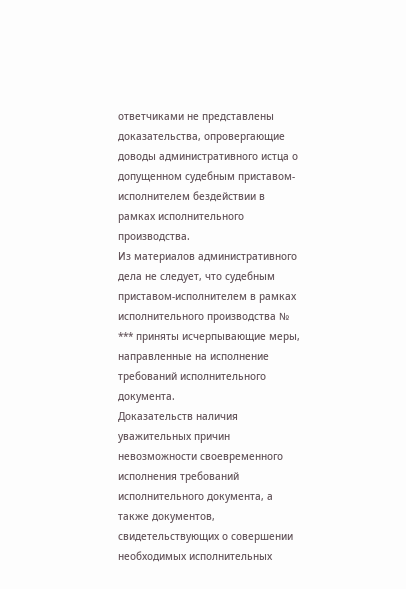ответчиками не представлены доказательства, опровергающие доводы административного истца о допущенном судебным приставом-исполнителем бездействии в рамках исполнительного производства.
Из материалов административного дела не следует, что судебным приставом-исполнителем в рамках исполнительного производства № *** приняты исчерпывающие меры, направленные на исполнение требований исполнительного документа.
Доказательств наличия уважительных причин невозможности своевременного исполнения требований исполнительного документа, а также документов, свидетельствующих о совершении необходимых исполнительных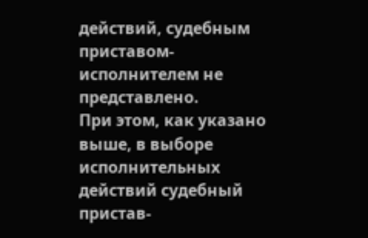действий, судебным приставом-исполнителем не представлено.
При этом, как указано выше, в выборе исполнительных действий судебный пристав-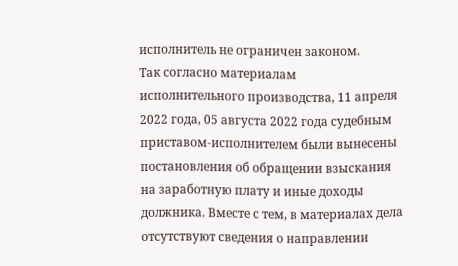исполнитель не ограничен законом.
Так согласно материалам исполнительного производства, 11 апреля 2022 года, 05 августа 2022 года судебным приставом-исполнителем были вынесены постановления об обращении взыскания на заработную плату и иные доходы должника. Вместе с тем, в материалах дела отсутствуют сведения о направлении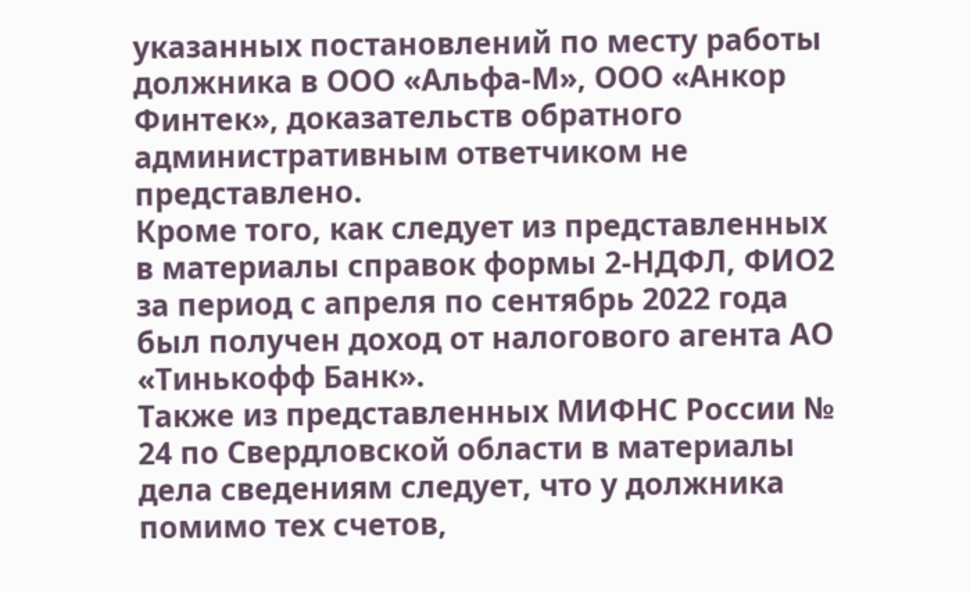указанных постановлений по месту работы должника в ООО «Альфа-М», ООО «Анкор Финтек», доказательств обратного административным ответчиком не представлено.
Кроме того, как следует из представленных в материалы справок формы 2-НДФЛ, ФИО2 за период с апреля по сентябрь 2022 года был получен доход от налогового агента АО «Тинькофф Банк».
Также из представленных МИФНС России № 24 по Свердловской области в материалы дела сведениям следует, что у должника помимо тех счетов,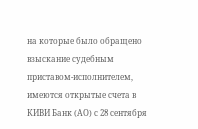на которые было обращено взыскание судебным приставом-исполнителем, имеются открытые счета в КИВИ Банк (АО) с 28 сентября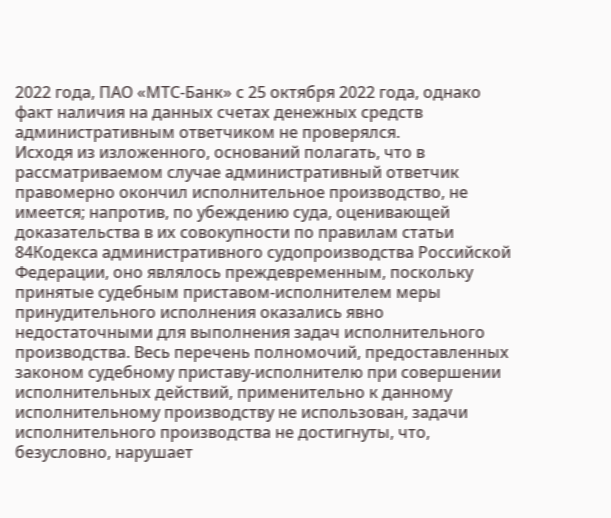2022 года, ПАО «МТС-Банк» с 25 октября 2022 года, однако факт наличия на данных счетах денежных средств административным ответчиком не проверялся.
Исходя из изложенного, оснований полагать, что в рассматриваемом случае административный ответчик правомерно окончил исполнительное производство, не имеется; напротив, по убеждению суда, оценивающей доказательства в их совокупности по правилам статьи 84Кодекса административного судопроизводства Российской Федерации, оно являлось преждевременным, поскольку принятые судебным приставом-исполнителем меры принудительного исполнения оказались явно недостаточными для выполнения задач исполнительного производства. Весь перечень полномочий, предоставленных законом судебному приставу-исполнителю при совершении исполнительных действий, применительно к данному исполнительному производству не использован, задачи исполнительного производства не достигнуты, что, безусловно, нарушает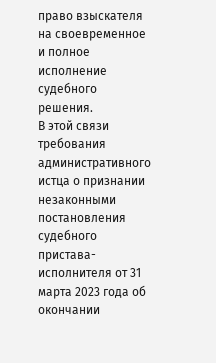право взыскателя на своевременное и полное исполнение судебного решения.
В этой связи требования административного истца о признании незаконными постановления судебного пристава-исполнителя от 31 марта 2023 года об окончании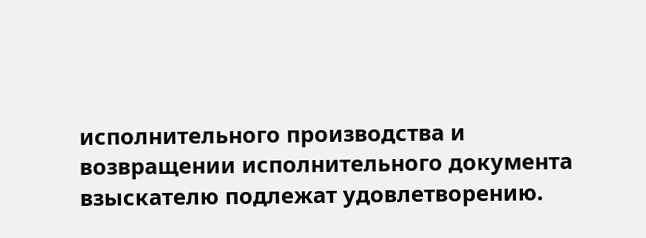исполнительного производства и возвращении исполнительного документа взыскателю подлежат удовлетворению.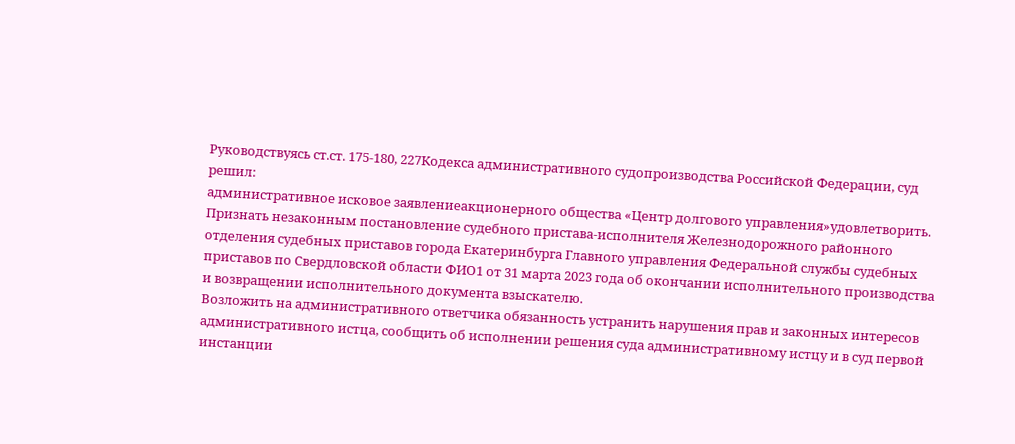Руководствуясь ст.ст. 175-180, 227Кодекса административного судопроизводства Российской Федерации, суд
решил:
административное исковое заявлениеакционерного общества «Центр долгового управления»удовлетворить.
Признать незаконным постановление судебного пристава-исполнителя Железнодорожного районного отделения судебных приставов города Екатеринбурга Главного управления Федеральной службы судебных приставов по Свердловской области ФИО1 от 31 марта 2023 года об окончании исполнительного производства и возвращении исполнительного документа взыскателю.
Возложить на административного ответчика обязанность устранить нарушения прав и законных интересов административного истца, сообщить об исполнении решения суда административному истцу и в суд первой инстанции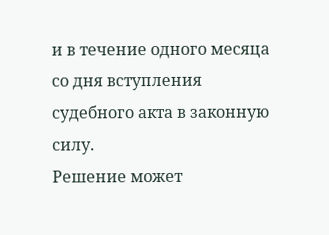и в течение одного месяца со дня вступления судебного акта в законную силу.
Решение может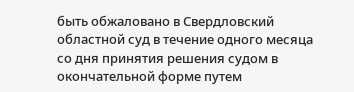быть обжаловано в Свердловский областной суд в течение одного месяца со дня принятия решения судом в окончательной форме путем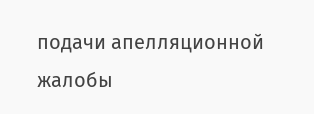подачи апелляционной жалобы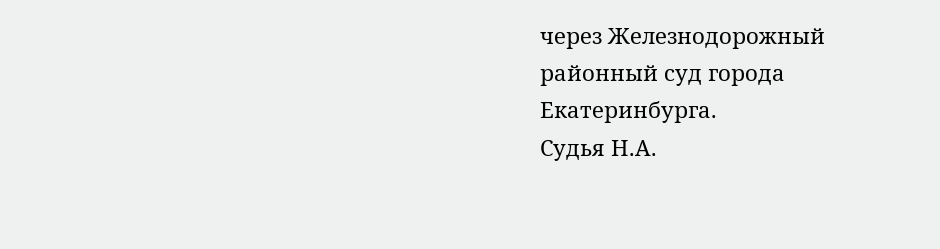через Железнодорожный районный суд города Екатеринбурга.
Судья Н.А.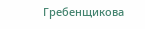Гребенщикова